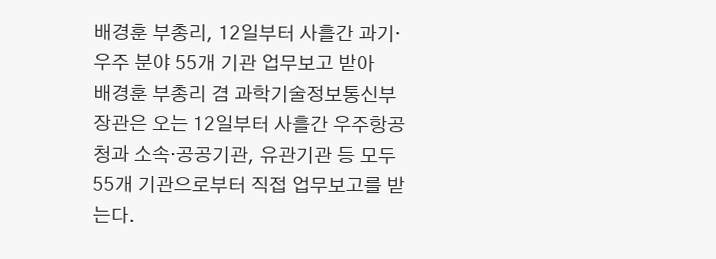배경훈 부총리, 12일부터 사흘간 과기·우주 분야 55개 기관 업무보고 받아
배경훈 부총리 겸 과학기술정보통신부 장관은 오는 12일부터 사흘간 우주항공청과 소속·공공기관, 유관기관 등 모두 55개 기관으로부터 직접 업무보고를 받는다.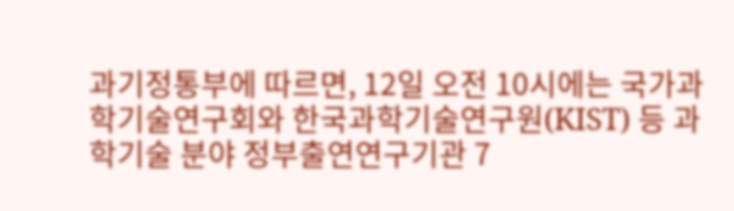과기정통부에 따르면, 12일 오전 10시에는 국가과학기술연구회와 한국과학기술연구원(KIST) 등 과학기술 분야 정부출연연구기관 7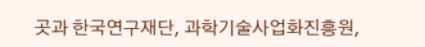곳과 한국연구재단, 과학기술사업화진흥원,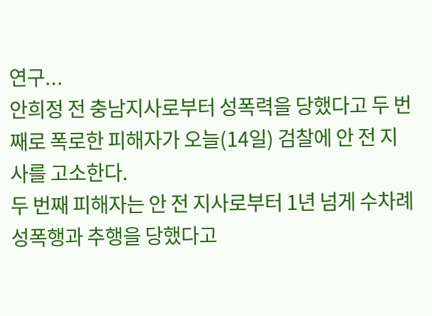연구...
안희정 전 충남지사로부터 성폭력을 당했다고 두 번째로 폭로한 피해자가 오늘(14일) 검찰에 안 전 지사를 고소한다.
두 번째 피해자는 안 전 지사로부터 1년 넘게 수차례 성폭행과 추행을 당했다고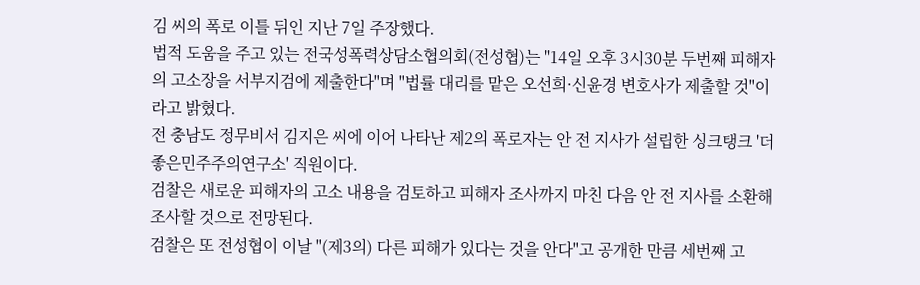김 씨의 폭로 이틀 뒤인 지난 7일 주장했다.
법적 도움을 주고 있는 전국성폭력상담소협의회(전성협)는 "14일 오후 3시30분 두번째 피해자의 고소장을 서부지검에 제출한다"며 "법률 대리를 맡은 오선희·신윤경 변호사가 제출할 것"이라고 밝혔다.
전 충남도 정무비서 김지은 씨에 이어 나타난 제2의 폭로자는 안 전 지사가 설립한 싱크탱크 '더좋은민주주의연구소' 직원이다.
검찰은 새로운 피해자의 고소 내용을 검토하고 피해자 조사까지 마친 다음 안 전 지사를 소환해 조사할 것으로 전망된다.
검찰은 또 전성협이 이날 "(제3의) 다른 피해가 있다는 것을 안다"고 공개한 만큼 세번째 고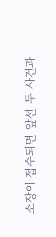소장이 접수되면 앞선 두 사건과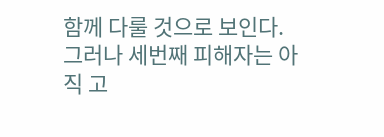함께 다룰 것으로 보인다.
그러나 세번째 피해자는 아직 고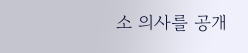소 의사를 공개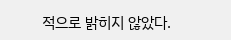적으로 밝히지 않았다.